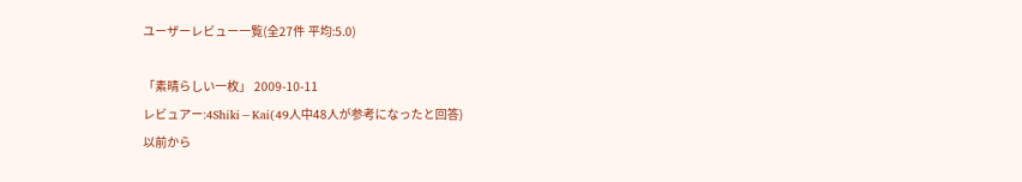ユーザーレビュー一覧(全27件 平均:5.0)

「素晴らしい一枚」 2009-10-11
レビュアー:4Shiki−Kai(49人中48人が参考になったと回答)
以前から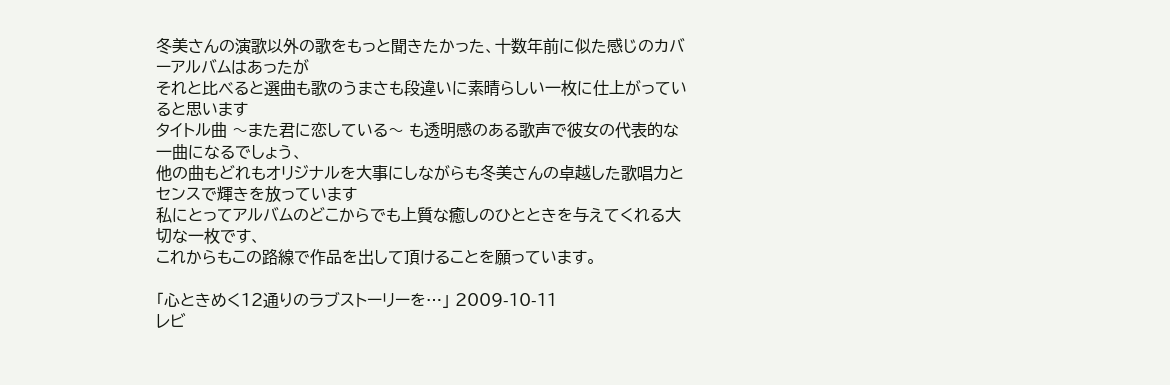冬美さんの演歌以外の歌をもっと聞きたかった、十数年前に似た感じのカバーアルバムはあったが
それと比べると選曲も歌のうまさも段違いに素晴らしい一枚に仕上がっていると思います
タイトル曲 〜また君に恋している〜 も透明感のある歌声で彼女の代表的な一曲になるでしょう、
他の曲もどれもオリジナルを大事にしながらも冬美さんの卓越した歌唱力とセンスで輝きを放っています
私にとってアルバムのどこからでも上質な癒しのひとときを与えてくれる大切な一枚です、
これからもこの路線で作品を出して頂けることを願っています。

「心ときめく12通りのラブストーリーを…」 2009-10-11
レビ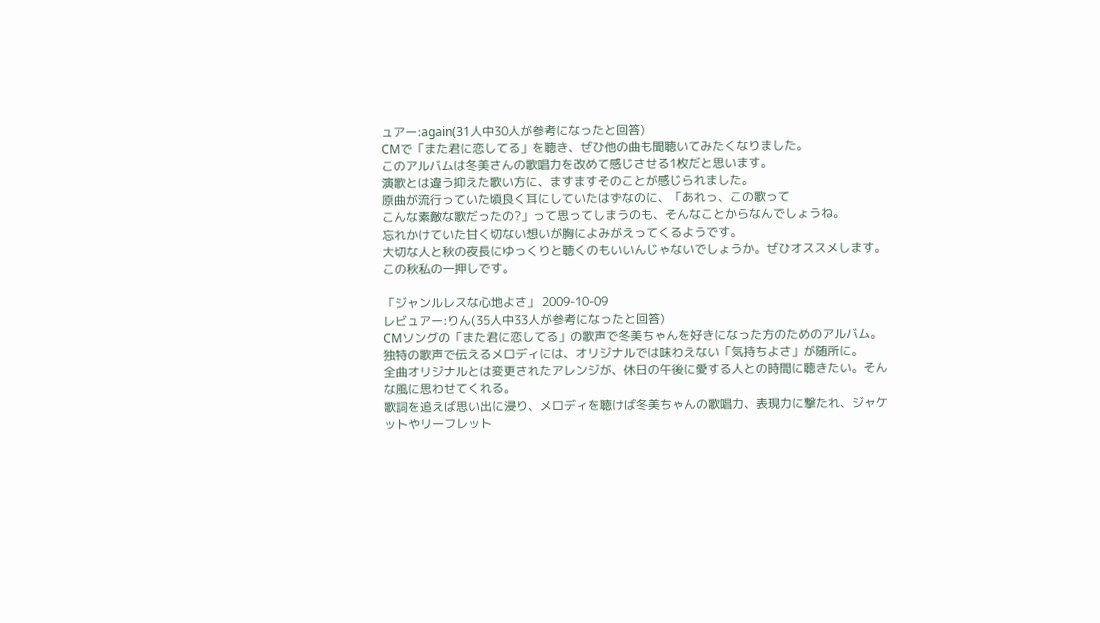ュアー:again(31人中30人が参考になったと回答)
CMで「また君に恋してる」を聴き、ぜひ他の曲も聞聴いてみたくなりました。
このアルバムは冬美さんの歌唱力を改めて感じさせる1枚だと思います。
演歌とは違う抑えた歌い方に、ますますそのことが感じられました。
原曲が流行っていた頃良く耳にしていたはずなのに、「あれっ、この歌って
こんな素敵な歌だったの?」って思ってしまうのも、そんなことからなんでしょうね。
忘れかけていた甘く切ない想いが胸によみがえってくるようです。
大切な人と秋の夜長にゆっくりと聴くのもいいんじゃないでしょうか。ぜひオススメします。
この秋私の一押しです。

「ジャンルレスな心地よさ」 2009-10-09
レビュアー:りん(35人中33人が参考になったと回答)
CMソングの「また君に恋してる」の歌声で冬美ちゃんを好きになった方のためのアルバム。
独特の歌声で伝えるメロディには、オリジナルでは味わえない「気持ちよさ」が随所に。
全曲オリジナルとは変更されたアレンジが、休日の午後に愛する人との時間に聴きたい。そんな風に思わせてくれる。
歌詞を追えば思い出に浸り、メロディを聴けば冬美ちゃんの歌唱力、表現力に撃たれ、ジャケットやリーフレット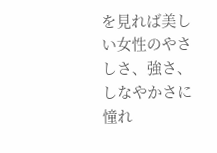を見れば美しい女性のやさしさ、強さ、しなやかさに憧れ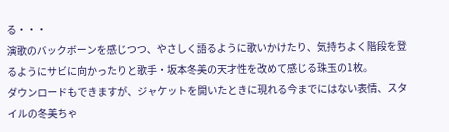る・・・
演歌のバックボーンを感じつつ、やさしく語るように歌いかけたり、気持ちよく階段を登るようにサビに向かったりと歌手・坂本冬美の天才性を改めて感じる珠玉の1枚。
ダウンロードもできますが、ジャケットを開いたときに現れる今までにはない表情、スタイルの冬美ちゃ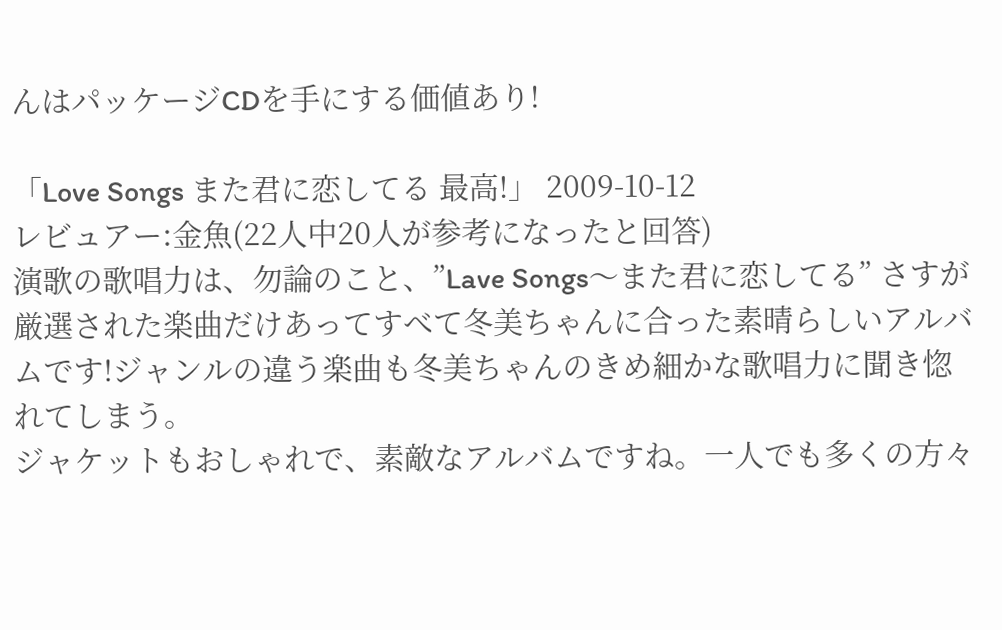んはパッケージCDを手にする価値あり!

「Love Songs また君に恋してる 最高!」 2009-10-12
レビュアー:金魚(22人中20人が参考になったと回答)
演歌の歌唱力は、勿論のこと、”Lave Songs〜また君に恋してる” さすが厳選された楽曲だけあってすべて冬美ちゃんに合った素晴らしいアルバムです!ジャンルの違う楽曲も冬美ちゃんのきめ細かな歌唱力に聞き惚れてしまう。
ジャケットもおしゃれで、素敵なアルバムですね。一人でも多くの方々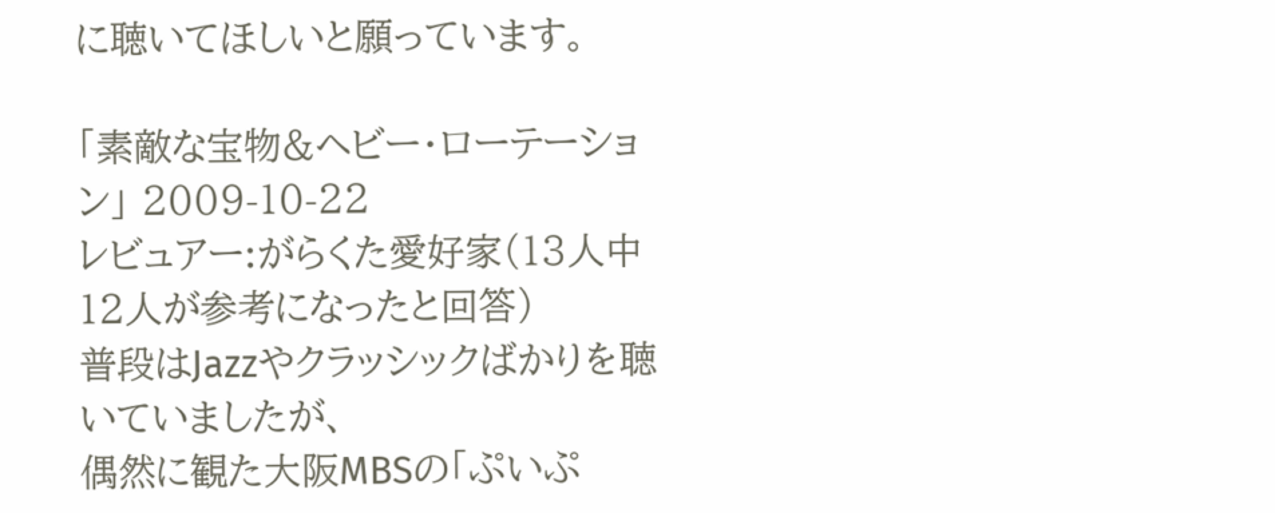に聴いてほしいと願っています。

「素敵な宝物&ヘビー・ローテーション」 2009-10-22
レビュアー:がらくた愛好家(13人中12人が参考になったと回答)
普段はJazzやクラッシックばかりを聴いていましたが、
偶然に観た大阪MBSの「ぷいぷ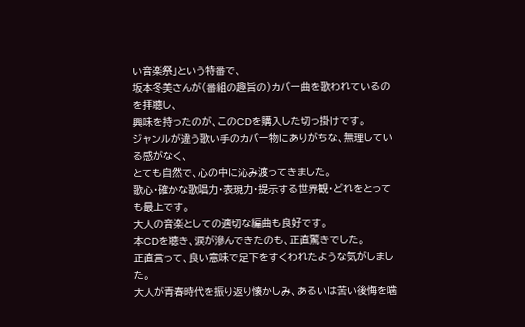い音楽祭」という特番で、
坂本冬美さんが(番組の趣旨の)カバー曲を歌われているのを拝聴し、
興味を持ったのが、このCDを購入した切っ掛けです。
ジャンルが違う歌い手のカバー物にありがちな、無理している感がなく、
とても自然で、心の中に沁み渡ってきました。
歌心・確かな歌唱力・表現力・提示する世界観・どれをとっても最上です。
大人の音楽としての適切な編曲も良好です。
本CDを聴き、涙が滲んできたのも、正直驚きでした。
正直言って、良い意味で足下をすくわれたような気がしました。
大人が青春時代を振り返り懐かしみ、あるいは苦い後悔を噛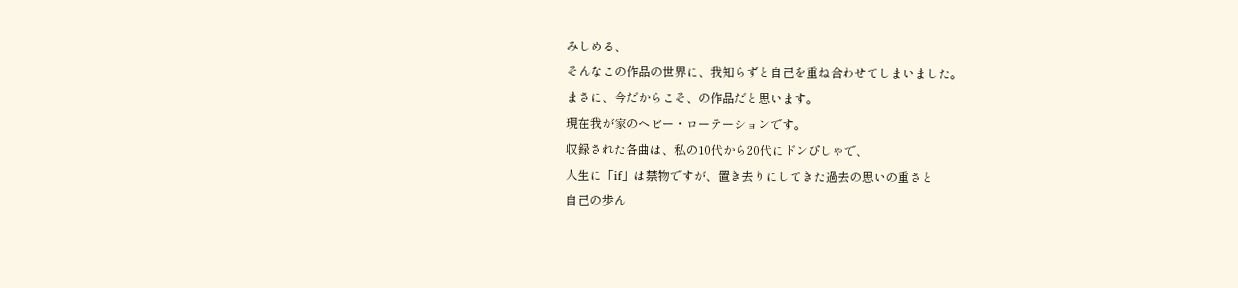みしめる、
そんなこの作品の世界に、我知らずと自己を重ね合わせてしまいました。
まさに、今だからこそ、の作品だと思います。
現在我が家のヘビー・ローテーションです。
収録された各曲は、私の10代から20代にドンぴしゃで、
人生に「if」は禁物ですが、置き去りにしてきた過去の思いの重さと
自己の歩ん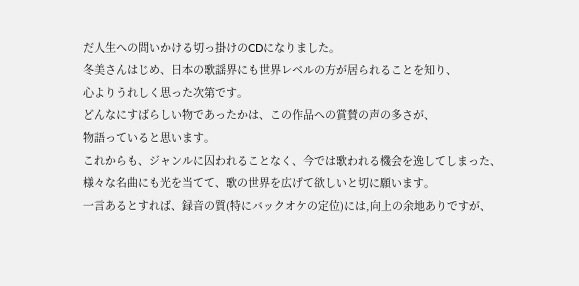だ人生への問いかける切っ掛けのCDになりました。
冬美さんはじめ、日本の歌謡界にも世界レベルの方が居られることを知り、
心よりうれしく思った次第です。
どんなにすばらしい物であったかは、この作品への賞賛の声の多さが、
物語っていると思います。
これからも、ジャンルに囚われることなく、今では歌われる機会を逸してしまった、
様々な名曲にも光を当てて、歌の世界を広げて欲しいと切に願います。
一言あるとすれば、録音の質(特にバックオケの定位)には,向上の余地ありですが、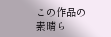この作品の素晴ら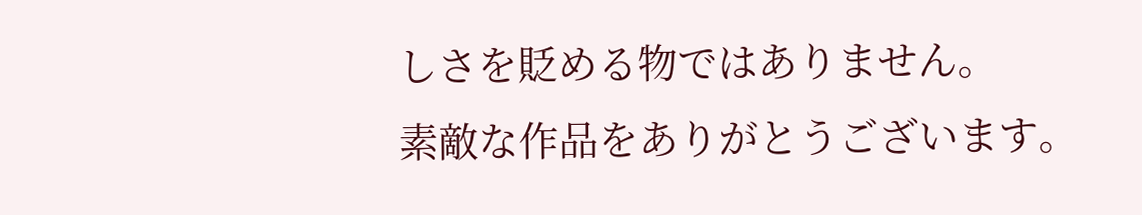しさを貶める物ではありません。
素敵な作品をありがとうございます。